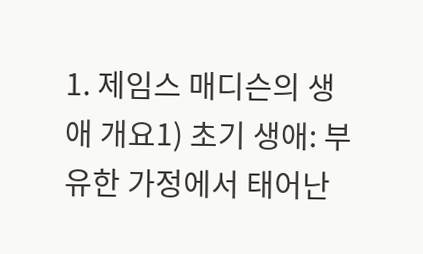1. 제임스 매디슨의 생애 개요1) 초기 생애: 부유한 가정에서 태어난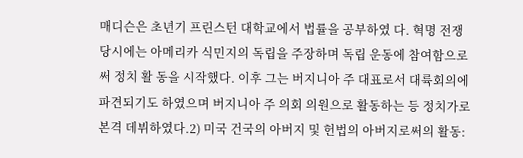매디슨은 초년기 프린스턴 대학교에서 법률을 공부하였 다. 혁명 전쟁 당시에는 아메리카 식민지의 독립을 주장하며 독립 운동에 참여함으로써 정치 활 동을 시작했다. 이후 그는 버지니아 주 대표로서 대륙회의에 파견되기도 하였으며 버지니아 주 의회 의원으로 활동하는 등 정치가로 본격 데뷔하였다.2) 미국 건국의 아버지 및 헌법의 아버지로써의 활동: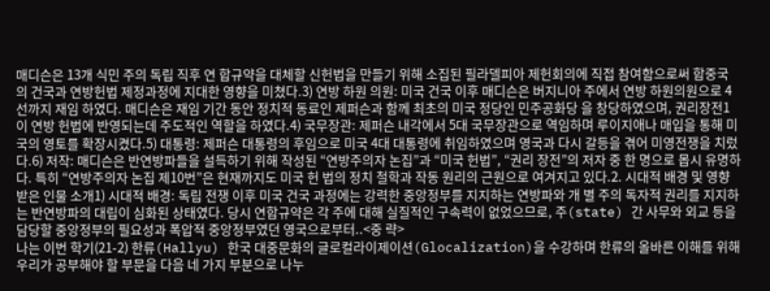매디슨은 13개 식민 주의 독립 직후 연 합규약을 대체할 신헌법을 만들기 위해 소집된 필라델피아 제헌회의에 직접 참여함으로써 합중국 의 건국과 연방헌법 제정과정에 지대한 영향을 미쳤다.3) 연방 하원 의원: 미국 건국 이후 매디슨은 버지니아 주에서 연방 하원의원으로 4선까지 재임 하였다. 매디슨은 재임 기간 동안 정치적 동료인 제퍼슨과 함께 최초의 미국 정당인 민주공화당 을 창당하였으며, 권리장전1이 연방 헌법에 반영되는데 주도적인 역할을 하였다.4) 국무장관: 제퍼슨 내각에서 5대 국무장관으로 역임하며 루이지애나 매입을 통해 미국의 영토를 확장시켰다.5) 대통령: 제퍼슨 대통령의 후임으로 미국 4대 대통령에 취임하였으며 영국과 다시 갈등을 겪어 미영전쟁을 치렀다.6) 저작: 매디슨은 반연방파들을 설득하기 위해 작성된 “연방주의자 논집”과 “미국 헌법”, “권리 장전”의 저자 중 한 명으로 몹시 유명하다. 특히 “연방주의자 논집 제10번”은 현재까지도 미국 헌 법의 정치 철학과 작동 원리의 근원으로 여겨지고 있다.2. 시대적 배경 및 영향받은 인물 소개1) 시대적 배경: 독립 전쟁 이후 미국 건국 과정에는 강력한 중앙정부를 지지하는 연방파와 개 별 주의 독자적 권리를 지지하는 반연방파의 대립이 심화된 상태였다. 당시 연합규약은 각 주에 대해 실질적인 구속력이 없었으므로, 주(state) 간 사무와 외교 등을 담당할 중앙정부의 필요성과 폭압적 중앙정부였던 영국으로부터..<중 략>
나는 이번 학기(21-2) 한류(Hallyu) 한국 대중문화의 글로컬라이제이션(Glocalization)을 수강하며 한류의 올바른 이해를 위해 우리가 공부해야 할 부문을 다음 네 가지 부분으로 나누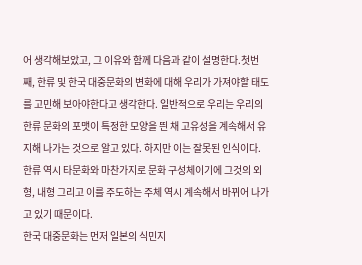어 생각해보았고, 그 이유와 함께 다음과 같이 설명한다.첫번째, 한류 및 한국 대중문화의 변화에 대해 우리가 가져야할 태도를 고민해 보아야한다고 생각한다. 일반적으로 우리는 우리의 한류 문화의 포맷이 특정한 모양을 띈 채 고유성을 계속해서 유지해 나가는 것으로 알고 있다. 하지만 이는 잘못된 인식이다. 한류 역시 타문화와 마찬가지로 문화 구성체이기에 그것의 외형, 내형 그리고 이를 주도하는 주체 역시 계속해서 바뀌어 나가고 있기 때문이다.
한국 대중문화는 먼저 일본의 식민지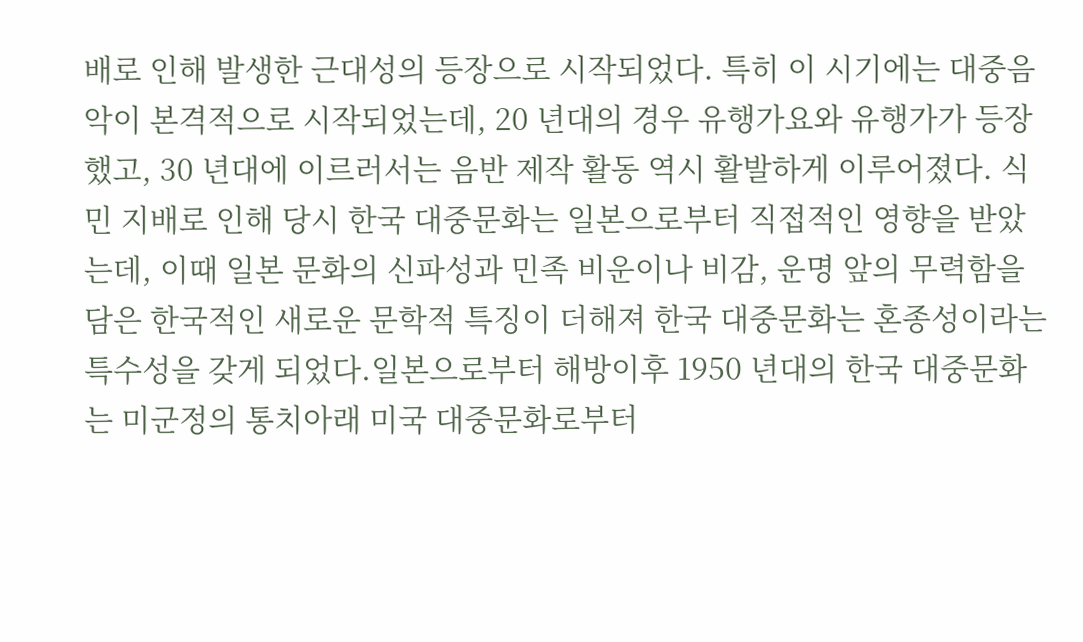배로 인해 발생한 근대성의 등장으로 시작되었다. 특히 이 시기에는 대중음악이 본격적으로 시작되었는데, 20 년대의 경우 유행가요와 유행가가 등장했고, 30 년대에 이르러서는 음반 제작 활동 역시 활발하게 이루어졌다. 식민 지배로 인해 당시 한국 대중문화는 일본으로부터 직접적인 영향을 받았는데, 이때 일본 문화의 신파성과 민족 비운이나 비감, 운명 앞의 무력함을 담은 한국적인 새로운 문학적 특징이 더해져 한국 대중문화는 혼종성이라는 특수성을 갖게 되었다.일본으로부터 해방이후 1950 년대의 한국 대중문화는 미군정의 통치아래 미국 대중문화로부터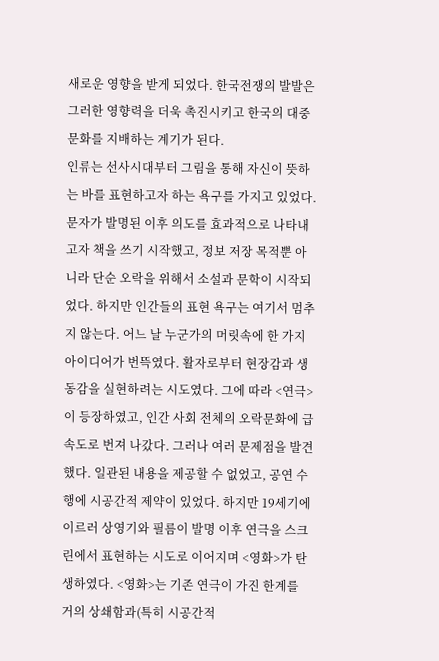새로운 영향을 받게 되었다. 한국전쟁의 발발은 그러한 영향력을 더욱 촉진시키고 한국의 대중문화를 지배하는 계기가 된다.
인류는 선사시대부터 그림을 통해 자신이 뜻하는 바를 표현하고자 하는 욕구를 가지고 있었다. 문자가 발명된 이후 의도를 효과적으로 나타내고자 책을 쓰기 시작했고, 정보 저장 목적뿐 아니라 단순 오락을 위해서 소설과 문학이 시작되었다. 하지만 인간들의 표현 욕구는 여기서 멈추지 않는다. 어느 날 누군가의 머릿속에 한 가지 아이디어가 번뜩였다. 활자로부터 현장감과 생동감을 실현하려는 시도였다. 그에 따라 <연극>이 등장하였고, 인간 사회 전체의 오락문화에 급속도로 번져 나갔다. 그러나 여러 문제점을 발견했다. 일관된 내용을 제공할 수 없었고, 공연 수행에 시공간적 제약이 있었다. 하지만 19세기에 이르러 상영기와 필름이 발명 이후 연극을 스크린에서 표현하는 시도로 이어지며 <영화>가 탄생하였다. <영화>는 기존 연극이 가진 한계를 거의 상쇄함과(특히 시공간적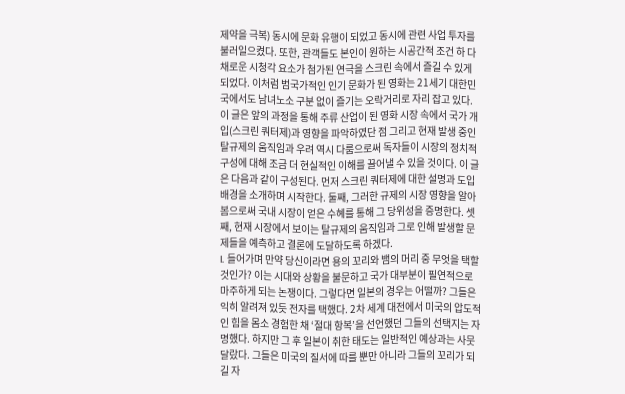제약을 극복) 동시에 문화 유행이 되었고 동시에 관련 사업 투자를 불러일으켰다. 또한, 관객들도 본인이 원하는 시공간적 조건 하 다채로운 시청각 요소가 첨가된 연극을 스크린 속에서 즐길 수 있게 되었다. 이처럼 범국가적인 인기 문화가 된 영화는 21세기 대한민국에서도 남녀노소 구분 없이 즐기는 오락거리로 자리 잡고 있다. 이 글은 앞의 과정을 통해 주류 산업이 된 영화 시장 속에서 국가 개입(스크린 쿼터제)과 영향을 파악하였단 점 그리고 현재 발생 중인 탈규제의 움직임과 우려 역시 다룸으로써 독자들이 시장의 정치적 구성에 대해 조금 더 현실적인 이해를 끌어낼 수 있을 것이다. 이 글은 다음과 같이 구성된다. 먼저 스크린 쿼터제에 대한 설명과 도입 배경을 소개하며 시작한다. 둘째, 그러한 규제의 시장 영향을 알아봄으로써 국내 시장이 얻은 수혜를 통해 그 당위성을 증명한다. 셋째, 현재 시장에서 보이는 탈규제의 움직임과 그로 인해 발생할 문제들을 예측하고 결론에 도달하도록 하겠다.
I. 들어가며 만약 당신이라면 용의 꼬리와 뱀의 머리 중 무엇을 택할 것인가? 이는 시대와 상황을 불문하고 국가 대부분이 필연적으로 마주하게 되는 논쟁이다. 그렇다면 일본의 경우는 어떨까? 그들은 익히 알려져 있듯 전자를 택했다. 2차 세계 대전에서 미국의 압도적인 힘을 몸소 경험한 채 ‘절대 항복’을 선언했던 그들의 선택지는 자명했다. 하지만 그 후 일본이 취한 태도는 일반적인 예상과는 사뭇 달랐다. 그들은 미국의 질서에 따를 뿐만 아니라 그들의 꼬리가 되길 자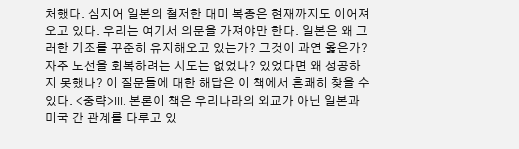처했다. 심지어 일본의 철저한 대미 복종은 현재까지도 이어져 오고 있다. 우리는 여기서 의문을 가져야만 한다. 일본은 왜 그러한 기조를 꾸준히 유지해오고 있는가? 그것이 과연 옳은가? 자주 노선을 회복하려는 시도는 없었나? 있었다면 왜 성공하지 못했나? 이 질문들에 대한 해답은 이 책에서 흔쾌히 찾을 수 있다. <중략>III. 본론이 책은 우리나라의 외교가 아닌 일본과 미국 간 관계를 다루고 있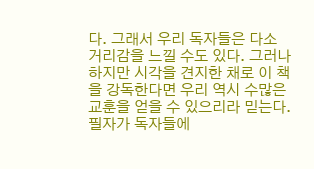다. 그래서 우리 독자들은 다소 거리감을 느낄 수도 있다. 그러나 하지만 시각을 견지한 채로 이 책을 강독한다면 우리 역시 수많은 교훈을 얻을 수 있으리라 믿는다. 필자가 독자들에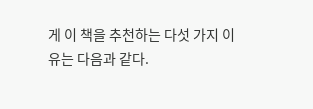게 이 책을 추천하는 다섯 가지 이유는 다음과 같다.